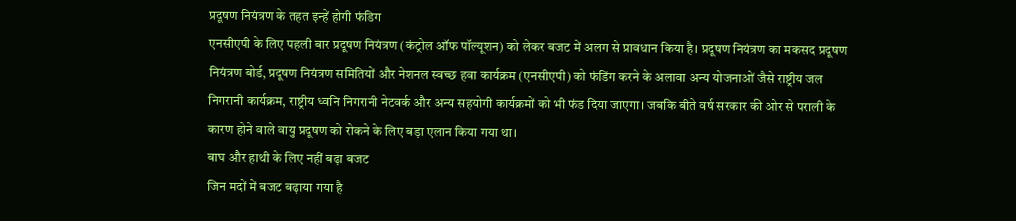प्रदूषण नियंत्रण के तहत इन्हें होगी फंडिग
एनसीएपी के लिए पहली बार प्रदूषण नियंत्रण (कंट्रोल ऑफ पॉल्यूशन) को लेकर बजट में अलग से प्रावधान किया है। प्रदूषण नियंत्रण का मकसद प्रदूषण नियंत्रण बोर्ड, प्रदूषण नियंत्रण समितियों और नेशनल स्वच्छ हवा कार्यक्रम (एनसीएपी) को फंडिंग करने के अलावा अन्य योजनाओं जैसे राष्ट्रीय जल निगरानी कार्यक्रम, राष्ट्रीय ध्वनि निगरानी नेटवर्क और अन्य सहयोगी कार्यक्रमों को भी फंड दिया जाएगा। जबकि बीते वर्ष सरकार की ओर से पराली के कारण होने वाले वायु प्रदूषण को रोकने के लिए बड़ा एलान किया गया था।
बाघ और हाथी के लिए नहीं बढ़ा बजट
जिन मदों में बजट बढ़ाया गया है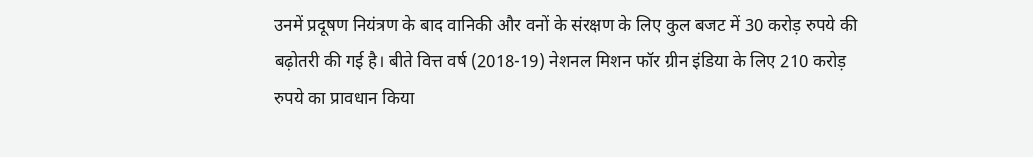उनमें प्रदूषण नियंत्रण के बाद वानिकी और वनों के संरक्षण के लिए कुल बजट में 30 करोड़ रुपये की बढ़ोतरी की गई है। बीते वित्त वर्ष (2018-19) नेशनल मिशन फॉर ग्रीन इंडिया के लिए 210 करोड़ रुपये का प्रावधान किया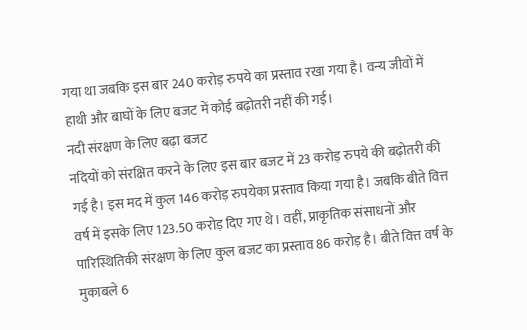गया था जबकि इस बार 240 करोड़ रुपये का प्रस्ताव रखा गया है। वन्य जीवों में हाथी और बाघों के लिए बजट में कोई बढ़ोतरी नहीं की गई।
नदी संरक्षण के लिए बढ़ा बजट
नदियों को संरक्षित करने के लिए इस बार बजट में 23 करोड़ रुपये की बढ़ोतरी की गई है। इस मद में कुल 146 करोड़ रुपयेका प्रस्ताव किया गया है। जबकि बीते वित्त वर्ष में इसके लिए 123.50 करोड़ दिए गए थे। वहीं, प्राकृतिक संसाधनों और पारिस्थितिकी संरक्षण के लिए कुल बजट का प्रस्ताव 86 करोड़ है। बीते वित्त वर्ष के मुकाबले 6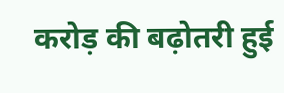करोड़ की बढ़ोतरी हुई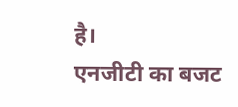है।
एनजीटी का बजट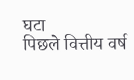घटा
पिछले वित्तीय वर्ष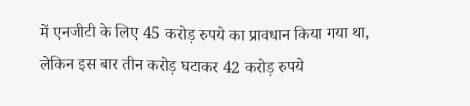में एनजीटी के लिए 45 करोड़ रुपये का प्रावधान किया गया था, लेकिन इस बार तीन करोड़ घटाकर 42 करोड़ रुपये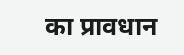का प्रावधान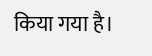किया गया है।